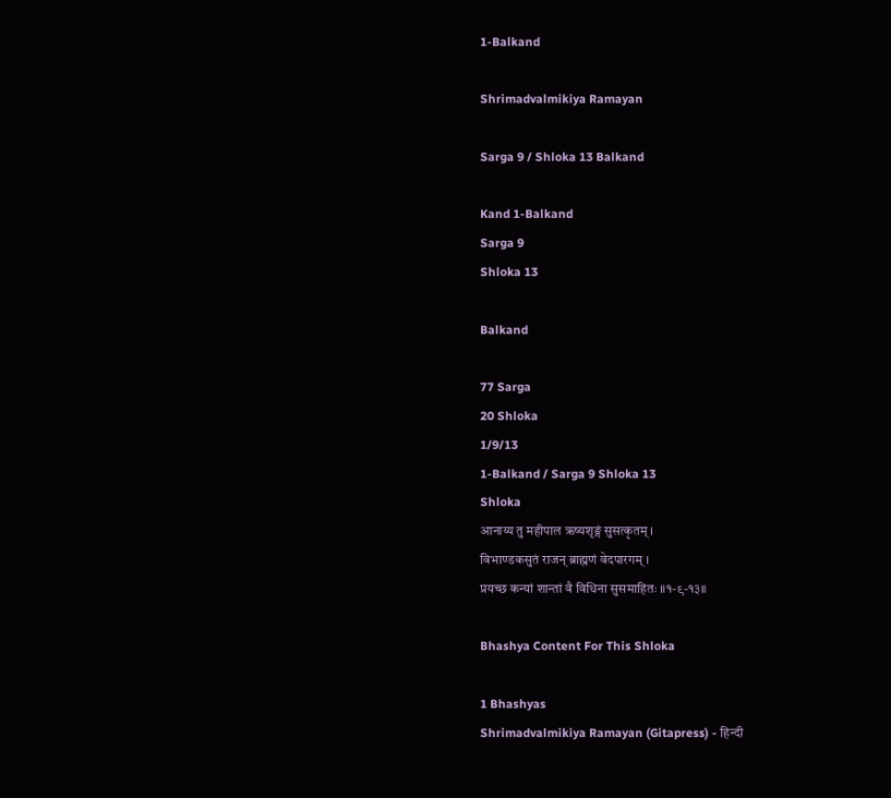1-Balkand

Shrimadvalmikiya Ramayan

Sarga 9 / Shloka 13 Balkand

Kand 1-Balkand
Sarga 9
Shloka 13

Balkand

77 Sarga
20 Shloka
1/9/13
1-Balkand / Sarga 9 Shloka 13
Shloka
आनाय्य तु महीपाल ऋष्यशृङ्गं सुसत्कृतम् ।
विभाण्डकसुतं राजन् ब्राह्मणं वेदपारगम् ।
प्रयच्छ कन्यां शान्तां वै विधिना सुसमाहितः ॥१-९-१३॥

Bhashya Content For This Shloka

1 Bhashyas
Shrimadvalmikiya Ramayan (Gitapress) - हिन्दी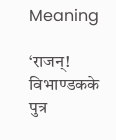Meaning

‘राजन्! विभाण्डकके पुत्र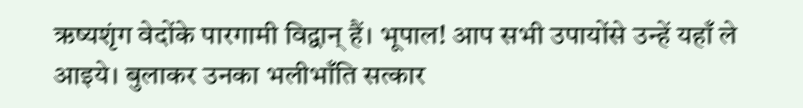ऋष्यशृंग वेदोंके पारगामी विद्वान् हैं। भूपाल! आप सभी उपायोंसे उन्हें यहाँ ले आइये। बुलाकर उनका भलीभाँति सत्कार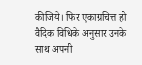कीजिये। फिर एकाग्रचित्त हो वैदिक विधिके अनुसार उनके साथ अपनी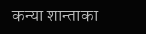कन्या शान्ताका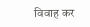विवाह कर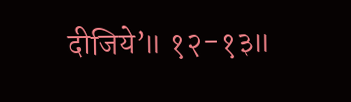दीजिये’॥ १२-१३॥